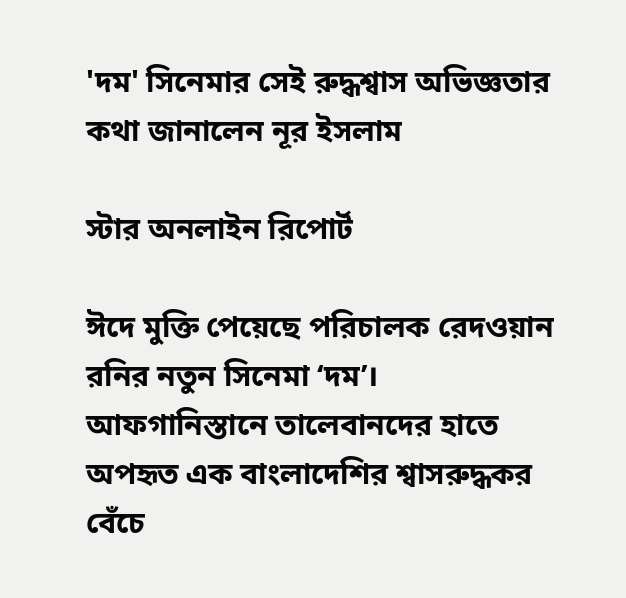'দম' সিনেমার সেই রুদ্ধশ্বাস অভিজ্ঞতার কথা জানালেন নূর ইসলাম

স্টার অনলাইন রিপোর্ট

ঈদে মুক্তি পেয়েছে পরিচালক রেদওয়ান রনির নতুন সিনেমা ‘দম’। আফগানিস্তানে তালেবানদের হাতে অপহৃত এক বাংলাদেশির শ্বাসরুদ্ধকর বেঁচে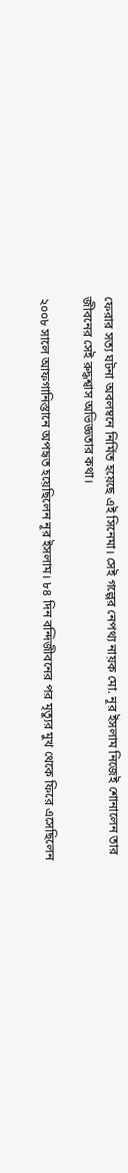ফেরার সত্য ঘটনা অবলম্বনে নির্মিত হয়েছে এই সিনেমা। সেই গল্পের নেপথ্য নায়ক মো. নূর ইসলাম নিজেই শোনালেন তার জীবনের সেই রুদ্ধশ্বাস অভিজ্ঞতার কথা।

২০০৮ সালে আফগানিস্তানে অপহৃত হয়েছিলেন নূর ইসলাম। ৮৪ দিন বন্দিজীবনের পর মৃত্যুর মুখ থেকে ফিরে এসেছিলেন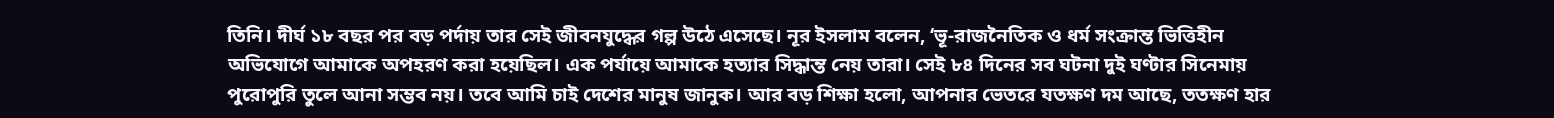তিনি। দীর্ঘ ১৮ বছর পর বড় পর্দায় তার সেই জীবনযুদ্ধের গল্প উঠে এসেছে। নূর ইসলাম বলেন, ‘ভূ-রাজনৈতিক ও ধর্ম সংক্রান্ত ভিত্তিহীন অভিযোগে আমাকে অপহরণ করা হয়েছিল। এক পর্যায়ে আমাকে হত্যার সিদ্ধান্ত নেয় তারা। সেই ৮৪ দিনের সব ঘটনা দুই ঘণ্টার সিনেমায় পুরোপুরি তুলে আনা সম্ভব নয়। তবে আমি চাই দেশের মানুষ জানুক। আর বড় শিক্ষা হলো, আপনার ভেতরে যতক্ষণ দম আছে, ততক্ষণ হার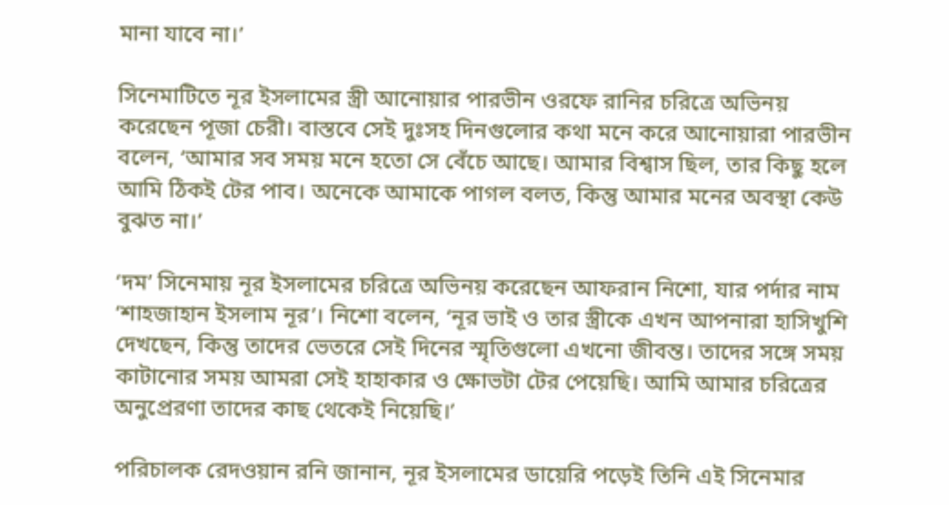মানা যাবে না।’

সিনেমাটিতে নূর ইসলামের স্ত্রী আনোয়ার পারভীন ওরফে রানির চরিত্রে অভিনয় করেছেন পূজা চেরী। বাস্তবে সেই দুঃসহ দিনগুলোর কথা মনে করে আনোয়ারা পারভীন বলেন, ‘আমার সব সময় মনে হতো সে বেঁচে আছে। আমার বিশ্বাস ছিল, তার কিছু হলে আমি ঠিকই টের পাব। অনেকে আমাকে পাগল বলত, কিন্তু আমার মনের অবস্থা কেউ বুঝত না।’

‘দম’ সিনেমায় নূর ইসলামের চরিত্রে অভিনয় করেছেন আফরান নিশো, যার পর্দার নাম ‘শাহজাহান ইসলাম নূর’। নিশো বলেন, ‘নূর ভাই ও তার স্ত্রীকে এখন আপনারা হাসিখুশি দেখছেন, কিন্তু তাদের ভেতরে সেই দিনের স্মৃতিগুলো এখনো জীবন্ত। তাদের সঙ্গে সময় কাটানোর সময় আমরা সেই হাহাকার ও ক্ষোভটা টের পেয়েছি। আমি আমার চরিত্রের অনুপ্রেরণা তাদের কাছ থেকেই নিয়েছি।’

পরিচালক রেদওয়ান রনি জানান, নূর ইসলামের ডায়েরি পড়েই তিনি এই সিনেমার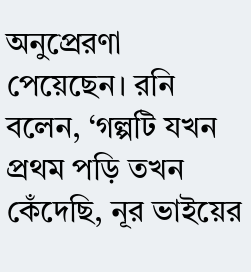অনুপ্রেরণা পেয়েছেন। রনি বলেন, ‘গল্পটি যখন প্রথম পড়ি তখন কেঁদেছি, নূর ভাইয়ের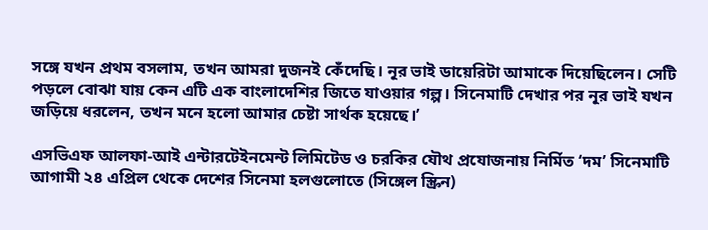সঙ্গে যখন প্রথম বসলাম, তখন আমরা দুজনই কেঁদেছি। নূর ভাই ডায়েরিটা আমাকে দিয়েছিলেন। সেটি পড়লে বোঝা যায় কেন এটি এক বাংলাদেশির জিতে যাওয়ার গল্প। সিনেমাটি দেখার পর নূর ভাই যখন জড়িয়ে ধরলেন, তখন মনে হলো আমার চেষ্টা সার্থক হয়েছে।’

এসভিএফ আলফা-আই এন্টারটেইনমেন্ট লিমিটেড ও চরকির যৌথ প্রযোজনায় নির্মিত ‘দম’ সিনেমাটি আগামী ২৪ এপ্রিল থেকে দেশের সিনেমা হলগুলোতে (সিঙ্গেল স্ক্রিন)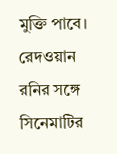মুক্তি পাবে। রেদওয়ান রনির সঙ্গে সিনেমাটির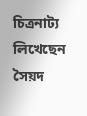চিত্রনাট্য লিখেছেন সৈয়দ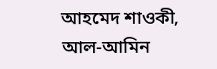আহমেদ শাওকী, আল-আমিন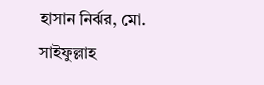হাসান নির্ঝর, মো. সাইফুল্লাহ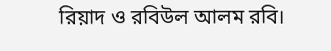রিয়াদ ও রবিউল আলম রবি।